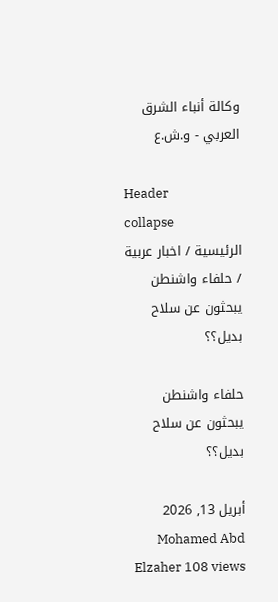وكالة أنباء الشرق العربي - و.ش.ع

Header
collapse
الرئيسية / اخبار عربية / حلفاء واشنطن يبحثون عن سلاح بديل؟؟

حلفاء واشنطن يبحثون عن سلاح بديل؟؟

أبريل 13, 2026  Mohamed Abd Elzaher 108 views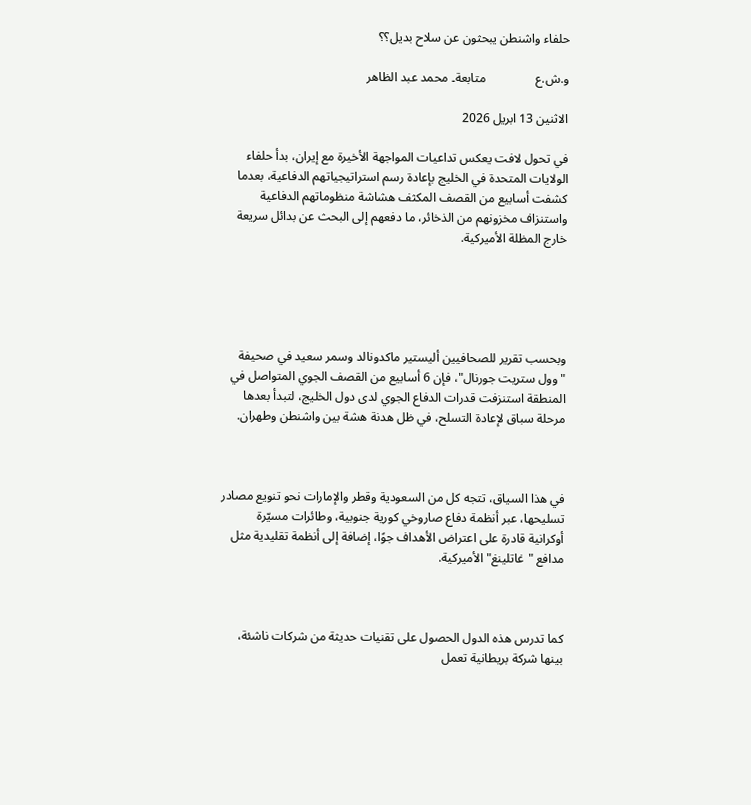حلفاء واشنطن يبحثون عن سلاح بديل؟؟

و.ش.ع                متابعة۔ محمد عبد الظاهر

الاثنين 13 ابريل 2026

في تحول لافت يعكس تداعيات المواجهة الأخيرة مع إيران، بدأ حلفاء الولايات المتحدة في الخليج بإعادة رسم استراتيجياتهم الدفاعية، بعدما كشفت أسابيع من القصف المكثف هشاشة منظوماتهم الدفاعية واستنزاف مخزونهم من الذخائر، ما دفعهم إلى البحث عن بدائل سريعة خارج المظلة الأميركية.





وبحسب تقرير للصحافيين أليستير ماكدونالد وسمر سعيد في صحيفة "وول ستريت جورنال"، فإن 6 أسابيع من القصف الجوي المتواصل في المنطقة استنزفت قدرات الدفاع الجوي لدى دول الخليج، لتبدأ بعدها مرحلة سباق لإعادة التسلح، في ظل هدنة هشة بين واشنطن وطهران.



في هذا السياق، تتجه كل من السعودية وقطر والإمارات نحو تنويع مصادر تسليحها، عبر أنظمة دفاع صاروخي كورية جنوبية، وطائرات مسيّرة أوكرانية قادرة على اعتراض الأهداف جوًا، إضافة إلى أنظمة تقليدية مثل مدافع "غاتلينغ" الأميركية.



كما تدرس هذه الدول الحصول على تقنيات حديثة من شركات ناشئة، بينها شركة بريطانية تعمل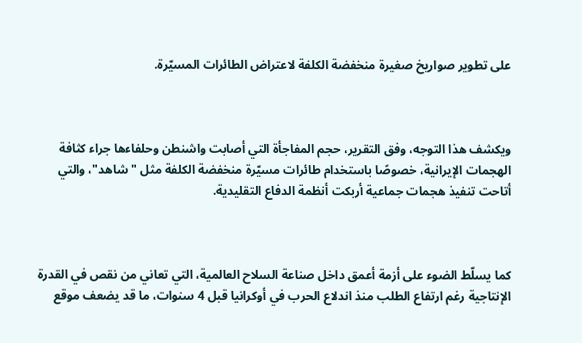على تطوير صواريخ صغيرة منخفضة الكلفة لاعتراض الطائرات المسيّرة.



ويكشف هذا التوجه، وفق التقرير، حجم المفاجأة التي أصابت واشنطن وحلفاءها جراء كثافة الهجمات الإيرانية، خصوصًا باستخدام طائرات مسيّرة منخفضة الكلفة مثل "شاهد"، والتي أتاحت تنفيذ هجمات جماعية أربكت أنظمة الدفاع التقليدية.



كما يسلّط الضوء على أزمة أعمق داخل صناعة السلاح العالمية، التي تعاني من نقص في القدرة الإنتاجية رغم ارتفاع الطلب منذ اندلاع الحرب في أوكرانيا قبل 4 سنوات، ما قد يضعف موقع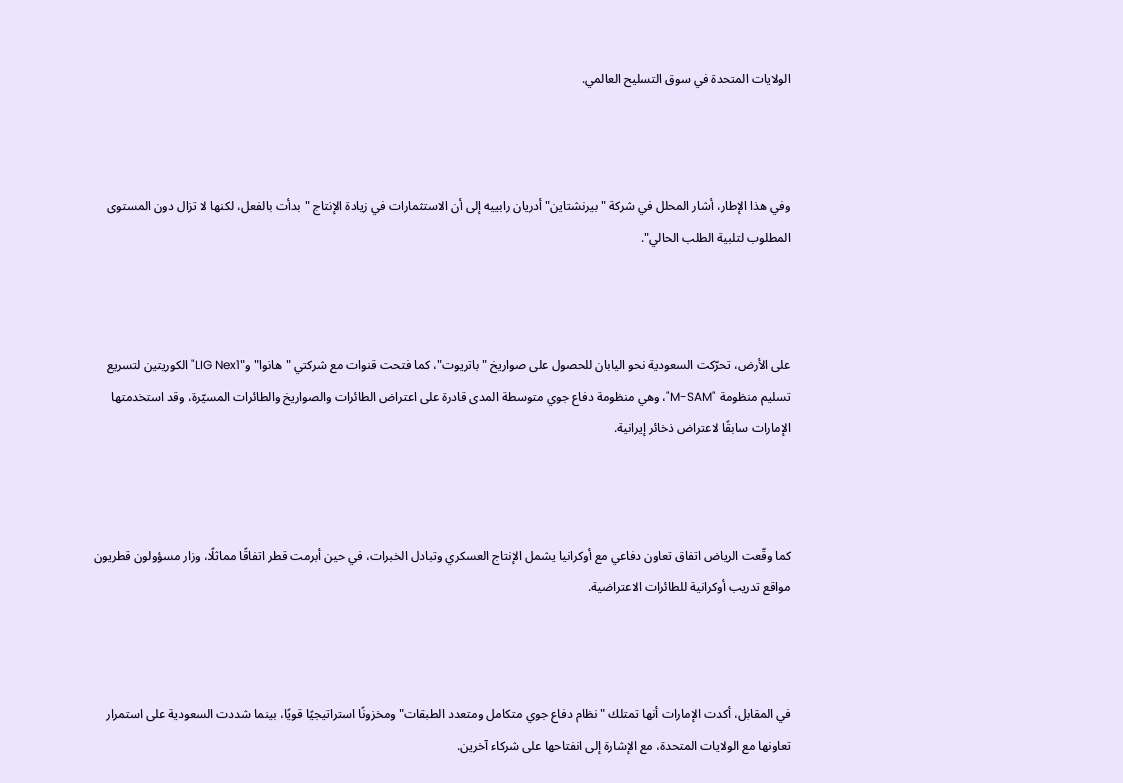الولايات المتحدة في سوق التسليح العالمي.



وفي هذا الإطار، أشار المحلل في شركة "بيرنشتاين" أدريان رابييه إلى أن الاستثمارات في زيادة الإنتاج "بدأت بالفعل، لكنها لا تزال دون المستوى المطلوب لتلبية الطلب الحالي".



على الأرض، تحرّكت السعودية نحو اليابان للحصول على صواريخ "باتريوت"، كما فتحت قنوات مع شركتي "هانوا" و"LIG Nex1" الكوريتين لتسريع تسليم منظومة "M-SAM"، وهي منظومة دفاع جوي متوسطة المدى قادرة على اعتراض الطائرات والصواريخ والطائرات المسيّرة، وقد استخدمتها الإمارات سابقًا لاعتراض ذخائر إيرانية.



كما وقّعت الرياض اتفاق تعاون دفاعي مع أوكرانيا يشمل الإنتاج العسكري وتبادل الخبرات، في حين أبرمت قطر اتفاقًا مماثلًا، وزار مسؤولون قطريون مواقع تدريب أوكرانية للطائرات الاعتراضية.



في المقابل، أكدت الإمارات أنها تمتلك "نظام دفاع جوي متكامل ومتعدد الطبقات" ومخزونًا استراتيجيًا قويًا، بينما شددت السعودية على استمرار تعاونها مع الولايات المتحدة، مع الإشارة إلى انفتاحها على شركاء آخرين.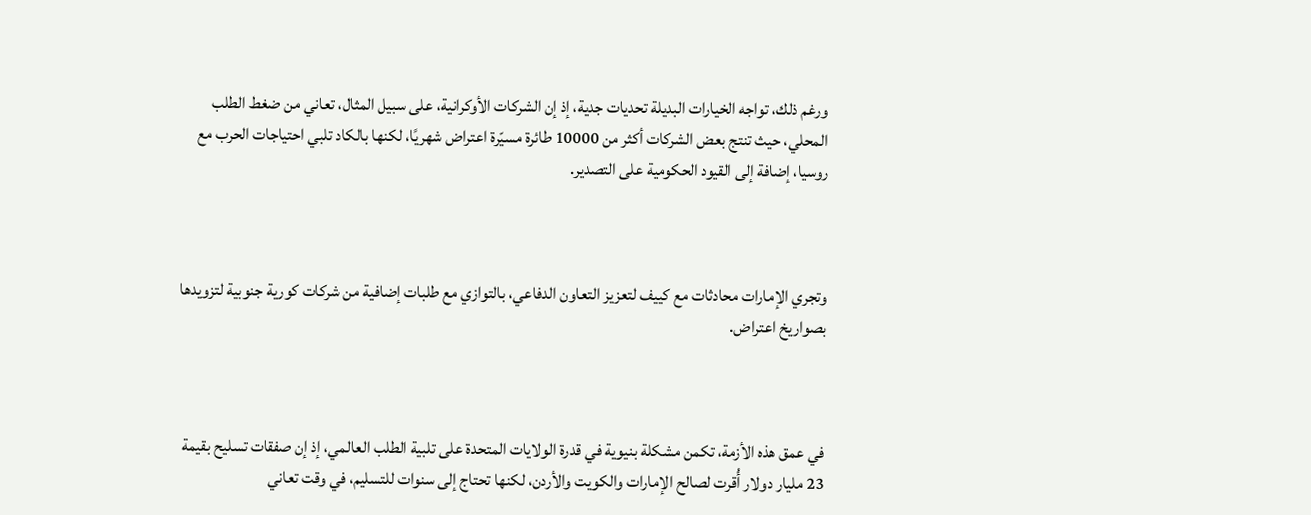ورغم ذلك، تواجه الخيارات البديلة تحديات جدية، إذ إن الشركات الأوكرانية، على سبيل المثال، تعاني من ضغط الطلب المحلي، حيث تنتج بعض الشركات أكثر من 10000 طائرة مسيّرة اعتراض شهريًا، لكنها بالكاد تلبي احتياجات الحرب مع روسيا، إضافة إلى القيود الحكومية على التصدير.



وتجري الإمارات محادثات مع كييف لتعزيز التعاون الدفاعي، بالتوازي مع طلبات إضافية من شركات كورية جنوبية لتزويدها بصواريخ اعتراض.



في عمق هذه الأزمة، تكمن مشكلة بنيوية في قدرة الولايات المتحدة على تلبية الطلب العالمي، إذ إن صفقات تسليح بقيمة 23 مليار دولار أُقرت لصالح الإمارات والكويت والأردن، لكنها تحتاج إلى سنوات للتسليم، في وقت تعاني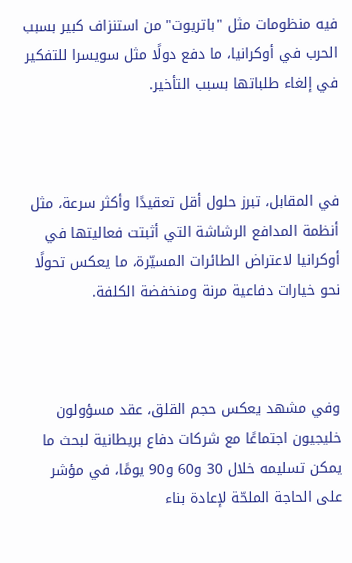فيه منظومات مثل "باتريوت" من استنزاف كبير بسبب الحرب في أوكرانيا، ما دفع دولًا مثل سويسرا للتفكير في إلغاء طلباتها بسبب التأخير.



في المقابل، تبرز حلول أقل تعقيدًا وأكثر سرعة، مثل أنظمة المدافع الرشاشة التي أثبتت فعاليتها في أوكرانيا لاعتراض الطائرات المسيّرة، ما يعكس تحولًا نحو خيارات دفاعية مرنة ومنخفضة الكلفة.



وفي مشهد يعكس حجم القلق، عقد مسؤولون خليجيون اجتماعًا مع شركات دفاع بريطانية لبحث ما يمكن تسليمه خلال 30 و60 و90 يومًا، في مؤشر على الحاجة الملحّة لإعادة بناء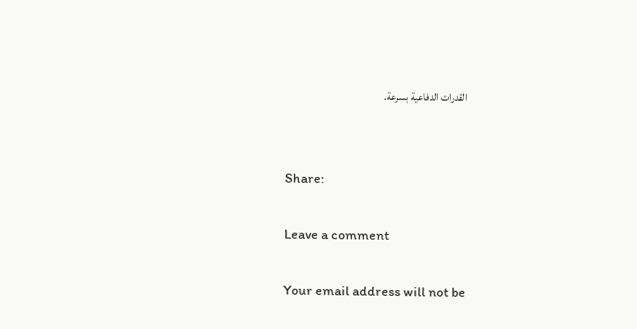القدرات الدفاعية بسرعة.


Share:

Leave a comment

Your email address will not be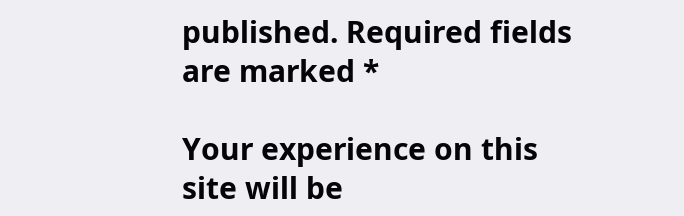published. Required fields are marked *

Your experience on this site will be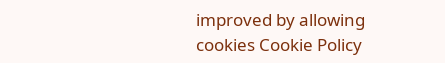improved by allowing cookies Cookie Policy